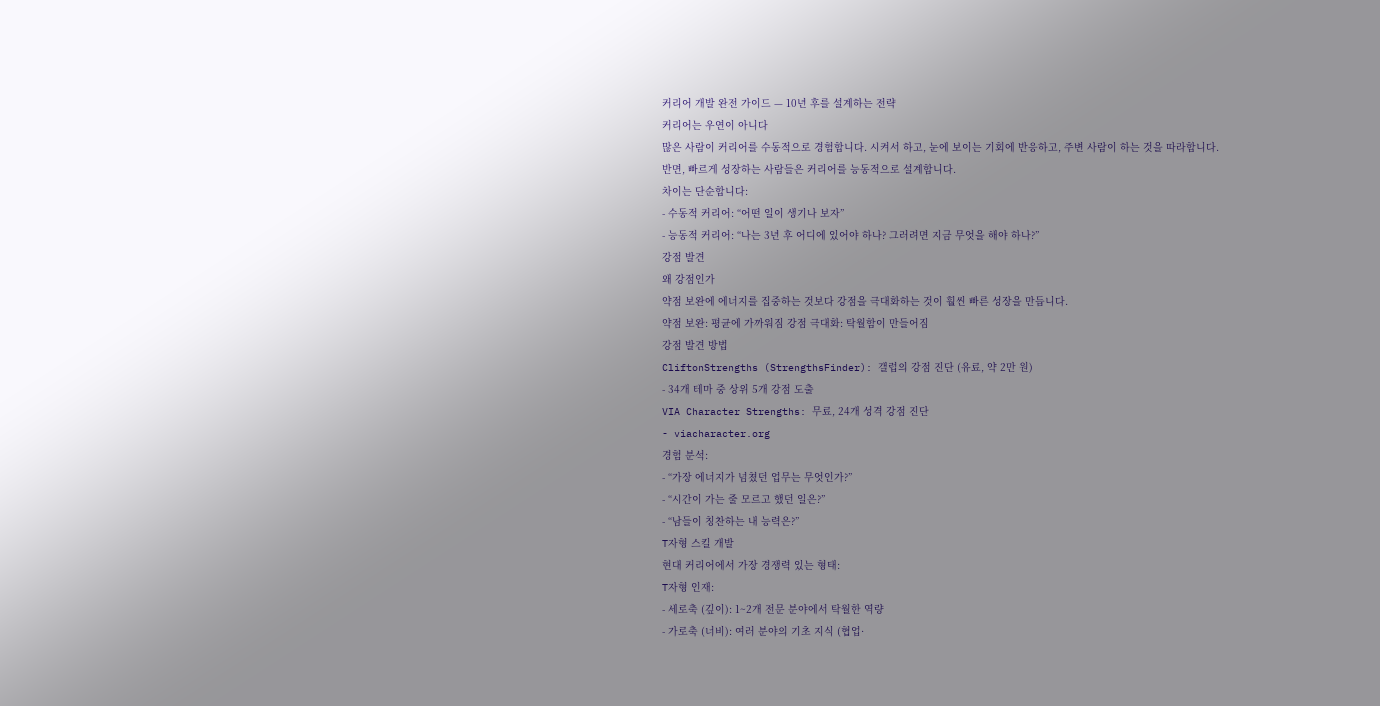커리어 개발 완전 가이드 — 10년 후를 설계하는 전략
커리어는 우연이 아니다
많은 사람이 커리어를 수동적으로 경험합니다. 시켜서 하고, 눈에 보이는 기회에 반응하고, 주변 사람이 하는 것을 따라합니다.
반면, 빠르게 성장하는 사람들은 커리어를 능동적으로 설계합니다.
차이는 단순합니다:
- 수동적 커리어: “어떤 일이 생기나 보자”
- 능동적 커리어: “나는 3년 후 어디에 있어야 하나? 그러려면 지금 무엇을 해야 하나?”
강점 발견
왜 강점인가
약점 보완에 에너지를 집중하는 것보다 강점을 극대화하는 것이 훨씬 빠른 성장을 만듭니다.
약점 보완: 평균에 가까워짐 강점 극대화: 탁월함이 만들어짐
강점 발견 방법
CliftonStrengths (StrengthsFinder): 갤럽의 강점 진단 (유료, 약 2만 원)
- 34개 테마 중 상위 5개 강점 도출
VIA Character Strengths: 무료, 24개 성격 강점 진단
- viacharacter.org
경험 분석:
- “가장 에너지가 넘쳤던 업무는 무엇인가?”
- “시간이 가는 줄 모르고 했던 일은?”
- “남들이 칭찬하는 내 능력은?”
T자형 스킬 개발
현대 커리어에서 가장 경쟁력 있는 형태:
T자형 인재:
- 세로축 (깊이): 1~2개 전문 분야에서 탁월한 역량
- 가로축 (너비): 여러 분야의 기초 지식 (협업·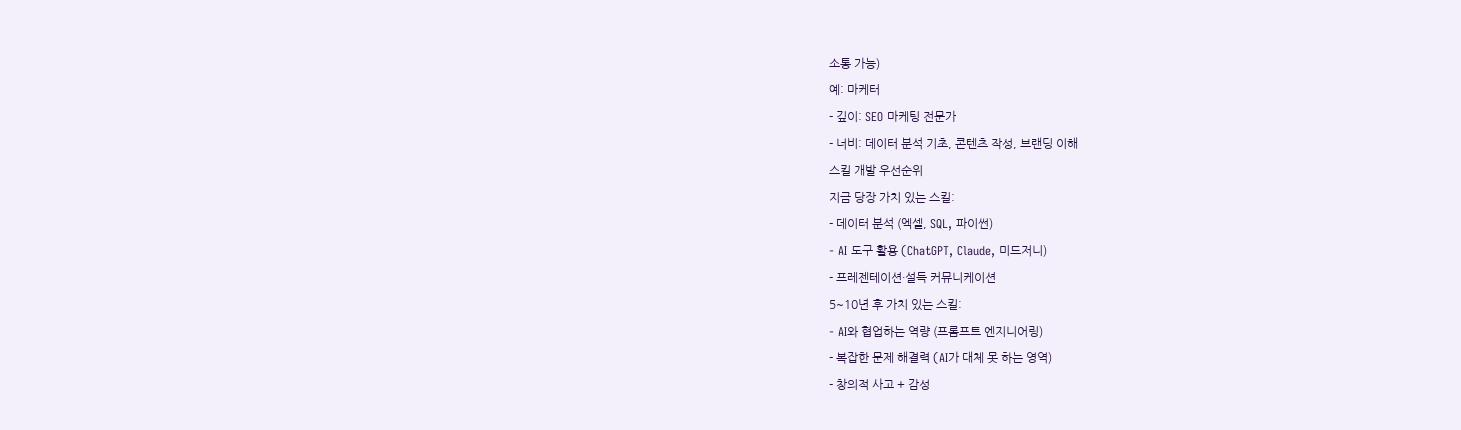소통 가능)
예: 마케터
- 깊이: SEO 마케팅 전문가
- 너비: 데이터 분석 기초, 콘텐츠 작성, 브랜딩 이해
스킬 개발 우선순위
지금 당장 가치 있는 스킬:
- 데이터 분석 (엑셀, SQL, 파이썬)
- AI 도구 활용 (ChatGPT, Claude, 미드저니)
- 프레젠테이션·설득 커뮤니케이션
5~10년 후 가치 있는 스킬:
- AI와 협업하는 역량 (프롬프트 엔지니어링)
- 복잡한 문제 해결력 (AI가 대체 못 하는 영역)
- 창의적 사고 + 감성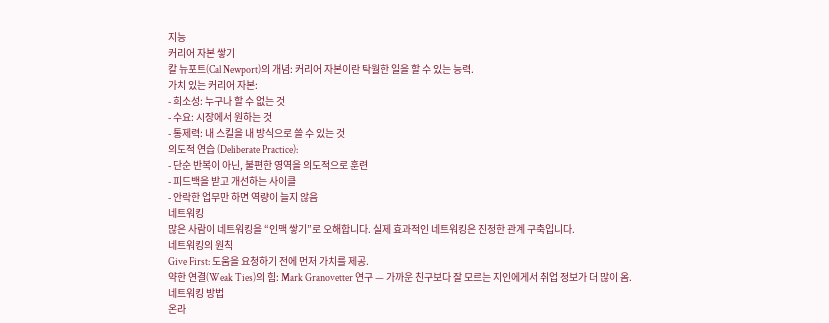지능
커리어 자본 쌓기
칼 뉴포트(Cal Newport)의 개념: 커리어 자본이란 탁월한 일을 할 수 있는 능력.
가치 있는 커리어 자본:
- 희소성: 누구나 할 수 없는 것
- 수요: 시장에서 원하는 것
- 통제력: 내 스킬을 내 방식으로 쓸 수 있는 것
의도적 연습 (Deliberate Practice):
- 단순 반복이 아닌, 불편한 영역을 의도적으로 훈련
- 피드백을 받고 개선하는 사이클
- 안락한 업무만 하면 역량이 늘지 않음
네트워킹
많은 사람이 네트워킹을 “인맥 쌓기”로 오해합니다. 실제 효과적인 네트워킹은 진정한 관계 구축입니다.
네트워킹의 원칙
Give First: 도움을 요청하기 전에 먼저 가치를 제공.
약한 연결(Weak Ties)의 힘: Mark Granovetter 연구 — 가까운 친구보다 잘 모르는 지인에게서 취업 정보가 더 많이 옴.
네트워킹 방법
온라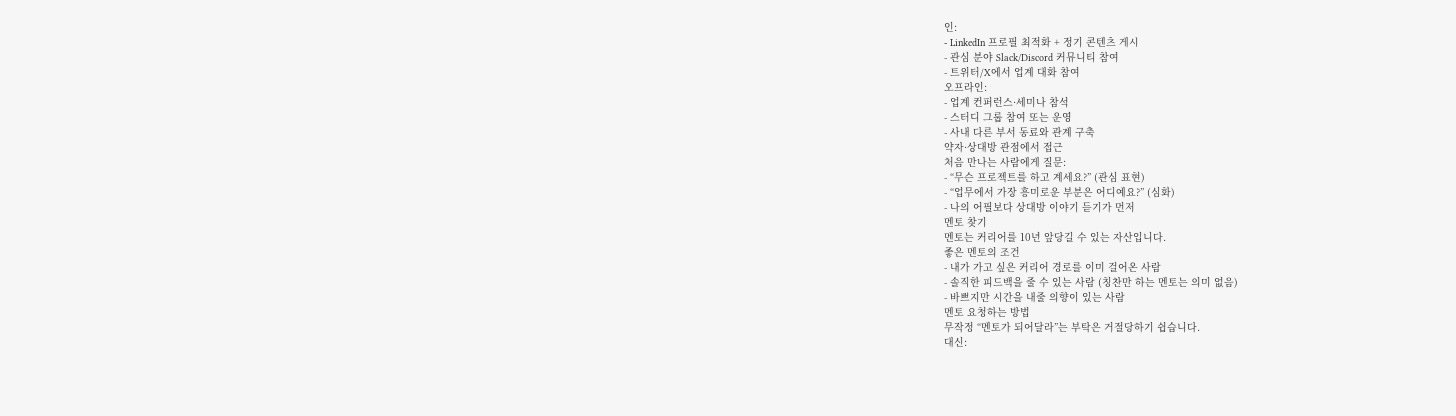인:
- LinkedIn 프로필 최적화 + 정기 콘텐츠 게시
- 관심 분야 Slack/Discord 커뮤니티 참여
- 트위터/X에서 업계 대화 참여
오프라인:
- 업계 컨퍼런스·세미나 참석
- 스터디 그룹 참여 또는 운영
- 사내 다른 부서 동료와 관계 구축
약자·상대방 관점에서 접근
처음 만나는 사람에게 질문:
- “무슨 프로젝트를 하고 계세요?” (관심 표현)
- “업무에서 가장 흥미로운 부분은 어디예요?” (심화)
- 나의 어필보다 상대방 이야기 듣기가 먼저
멘토 찾기
멘토는 커리어를 10년 앞당길 수 있는 자산입니다.
좋은 멘토의 조건
- 내가 가고 싶은 커리어 경로를 이미 걸어온 사람
- 솔직한 피드백을 줄 수 있는 사람 (칭찬만 하는 멘토는 의미 없음)
- 바쁘지만 시간을 내줄 의향이 있는 사람
멘토 요청하는 방법
무작정 “멘토가 되어달라”는 부탁은 거절당하기 쉽습니다.
대신: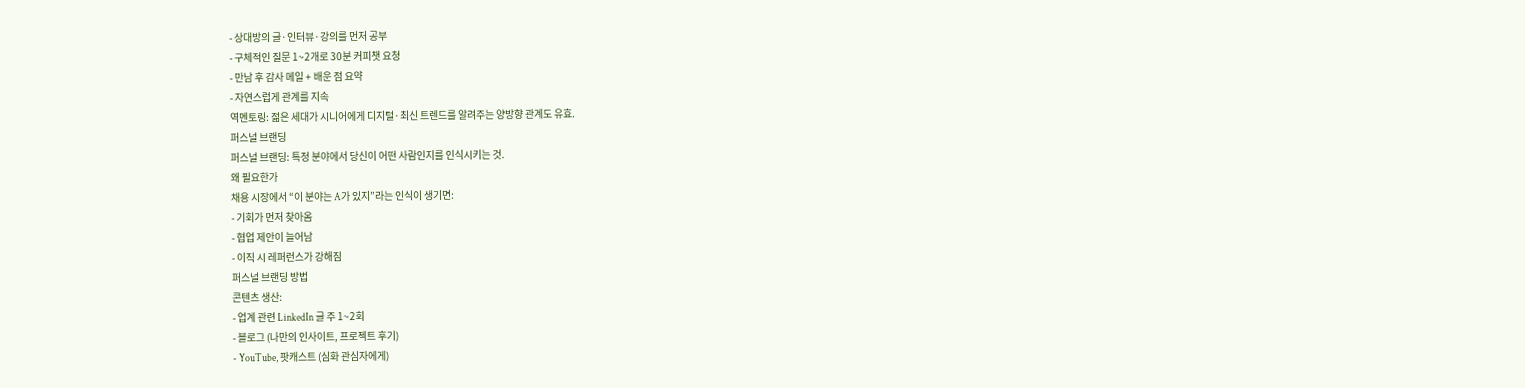- 상대방의 글·인터뷰·강의를 먼저 공부
- 구체적인 질문 1~2개로 30분 커피챗 요청
- 만남 후 감사 메일 + 배운 점 요약
- 자연스럽게 관계를 지속
역멘토링: 젊은 세대가 시니어에게 디지털·최신 트렌드를 알려주는 양방향 관계도 유효.
퍼스널 브랜딩
퍼스널 브랜딩: 특정 분야에서 당신이 어떤 사람인지를 인식시키는 것.
왜 필요한가
채용 시장에서 “이 분야는 A가 있지”라는 인식이 생기면:
- 기회가 먼저 찾아옴
- 협업 제안이 늘어남
- 이직 시 레퍼런스가 강해짐
퍼스널 브랜딩 방법
콘텐츠 생산:
- 업계 관련 LinkedIn 글 주 1~2회
- 블로그 (나만의 인사이트, 프로젝트 후기)
- YouTube, 팟캐스트 (심화 관심자에게)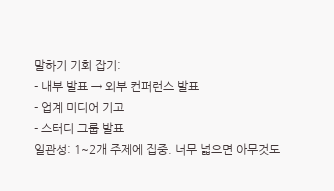말하기 기회 잡기:
- 내부 발표 → 외부 컨퍼런스 발표
- 업계 미디어 기고
- 스터디 그룹 발표
일관성: 1~2개 주제에 집중. 너무 넓으면 아무것도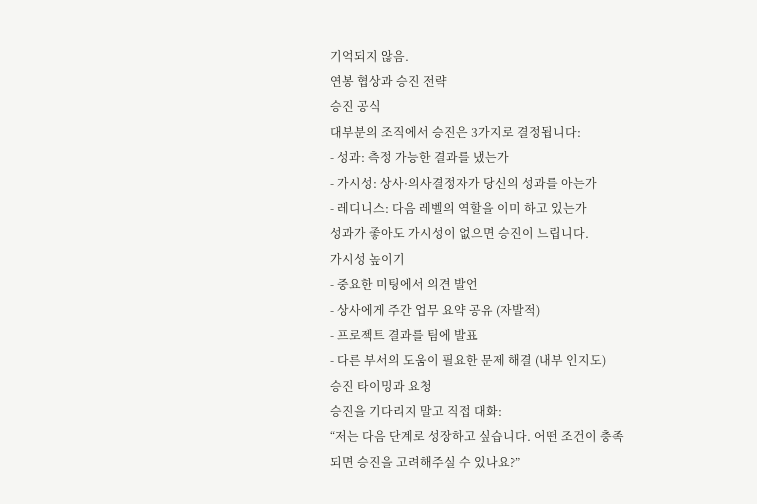기억되지 않음.
연봉 협상과 승진 전략
승진 공식
대부분의 조직에서 승진은 3가지로 결정됩니다:
- 성과: 측정 가능한 결과를 냈는가
- 가시성: 상사·의사결정자가 당신의 성과를 아는가
- 레디니스: 다음 레벨의 역할을 이미 하고 있는가
성과가 좋아도 가시성이 없으면 승진이 느립니다.
가시성 높이기
- 중요한 미팅에서 의견 발언
- 상사에게 주간 업무 요약 공유 (자발적)
- 프로젝트 결과를 팀에 발표
- 다른 부서의 도움이 필요한 문제 해결 (내부 인지도)
승진 타이밍과 요청
승진을 기다리지 말고 직접 대화:
“저는 다음 단계로 성장하고 싶습니다. 어떤 조건이 충족되면 승진을 고려해주실 수 있나요?”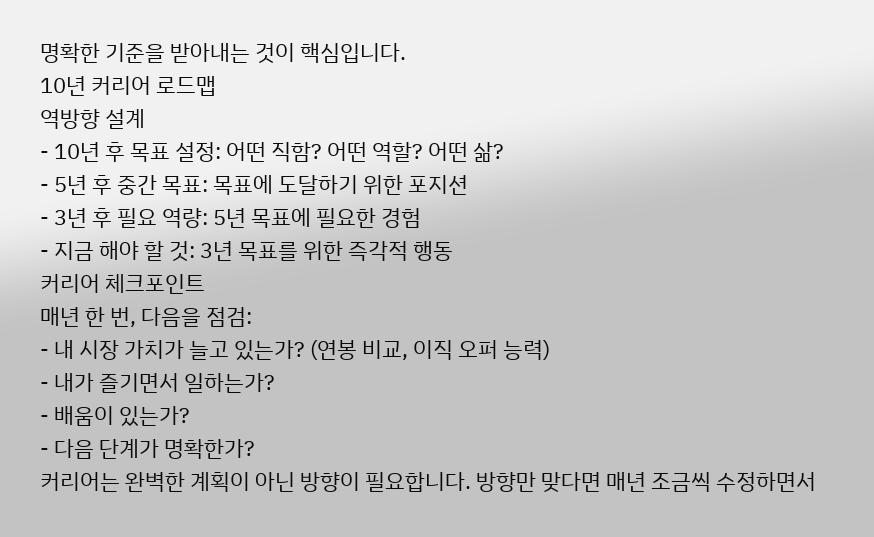명확한 기준을 받아내는 것이 핵심입니다.
10년 커리어 로드맵
역방향 설계
- 10년 후 목표 설정: 어떤 직함? 어떤 역할? 어떤 삶?
- 5년 후 중간 목표: 목표에 도달하기 위한 포지션
- 3년 후 필요 역량: 5년 목표에 필요한 경험
- 지금 해야 할 것: 3년 목표를 위한 즉각적 행동
커리어 체크포인트
매년 한 번, 다음을 점검:
- 내 시장 가치가 늘고 있는가? (연봉 비교, 이직 오퍼 능력)
- 내가 즐기면서 일하는가?
- 배움이 있는가?
- 다음 단계가 명확한가?
커리어는 완벽한 계획이 아닌 방향이 필요합니다. 방향만 맞다면 매년 조금씩 수정하면서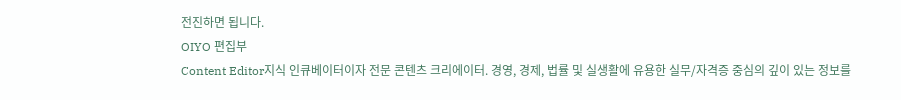전진하면 됩니다.
OIYO 편집부
Content Editor지식 인큐베이터이자 전문 콘텐츠 크리에이터. 경영, 경제, 법률 및 실생활에 유용한 실무/자격증 중심의 깊이 있는 정보를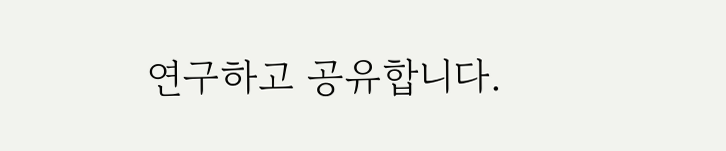연구하고 공유합니다.